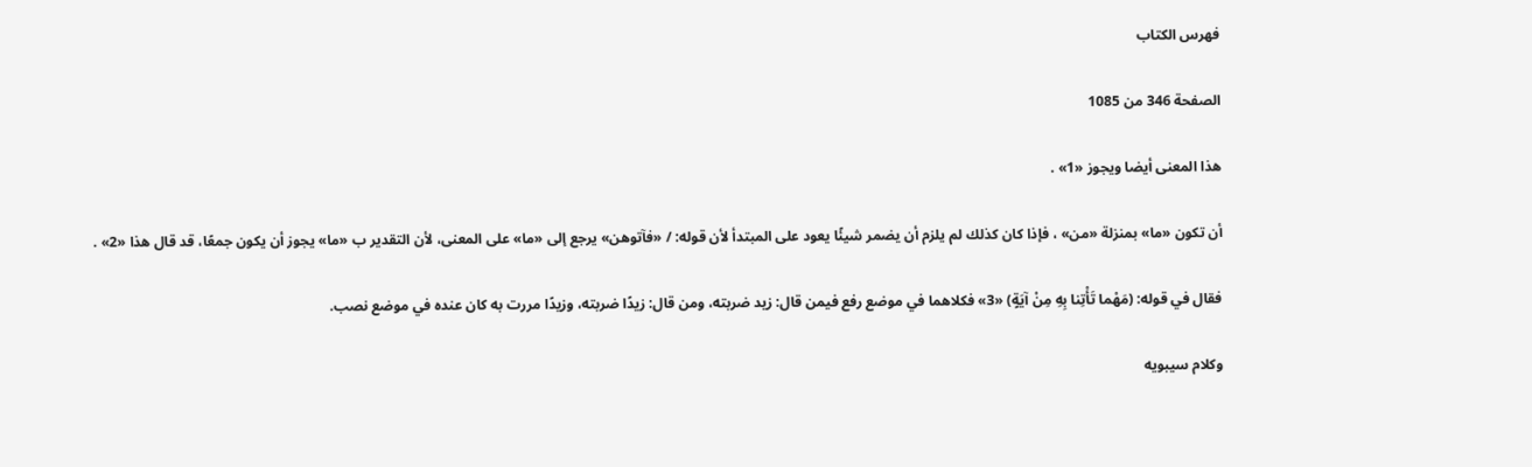فهرس الكتاب

الصفحة 346 من 1085

هذا المعنى أيضا ويجوز «1» .

أن تكون «ما» بمنزلة «من» ، فإذا كان كذلك لم يلزم أن يضمر شيئًا يعود على المبتدأ لأن قوله: / «فآتوهن» يرجع إلى «ما» على المعنى، لأن التقدير ب «ما» يجوز أن يكون جمعًا، قد قال هذا «2» .

فقال في قوله: (مَهْما تَأْتِنا بِهِ مِنْ آيَةٍ) «3» فكلاهما في موضع رفع فيمن قال: زيد ضربته، ومن قال: زيدًا ضربته، وزيدًا مررت به كان عنده في موضع نصب.

وكلام سيبويه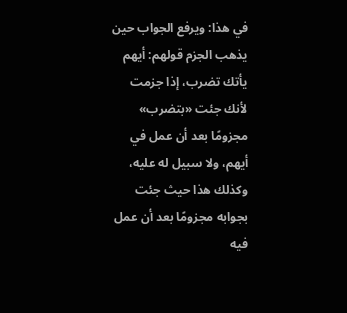في هذا: ويرفع الجواب حين يذهب الجزم قولهم: أيهم يأتك تضرب، إذا جزمت لأنك جئت «بتضرب» مجزومًا بعد أن عمل في أيهم، ولا سبيل له عليه، وكذلك هذا حيث جئت بجوابه مجزومًا بعد أن عمل فيه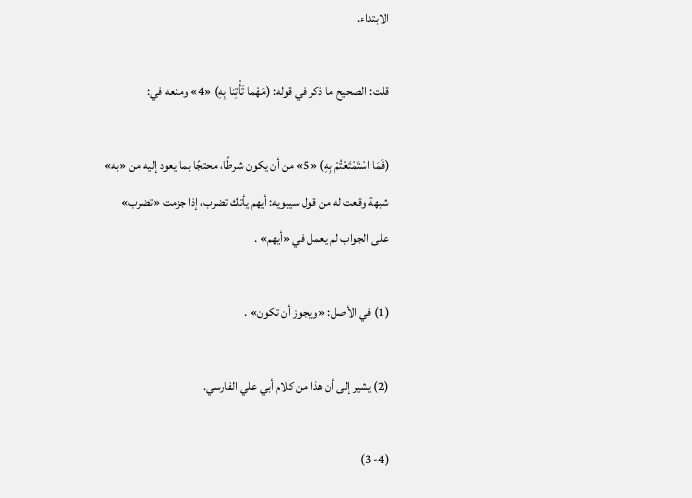الابتداء.

قلت: الصحيح ما ذكر في قوله: (مَهْما تَأْتِنا بِهِ) «4» ومنعه في:

(فَمَا اسْتَمْتَعْتُمْ بِهِ) «5» من أن يكون شرطًا، محتجًا بما يعود إليه من «به» شبهة وقعت له من قول سيبويه: أيهم يأتك تضرب، إذا جزمت «تضرب» على الجواب لم يعمل في «أيهم» .

(1) في الأصل: «ويجوز أن تكون» .

(2) يشير إلى أن هذا من كلام أبي علي الفارسي.

(4- 3)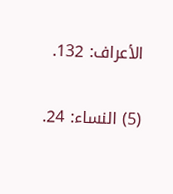الأعراف: 132.

(5) النساء: 24.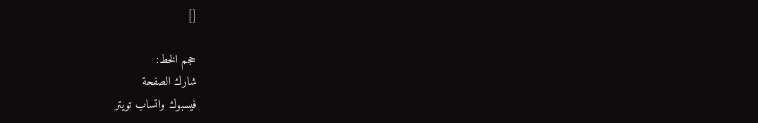[]

حجم الخط:
شارك الصفحة
فيسبوك واتساب تويتر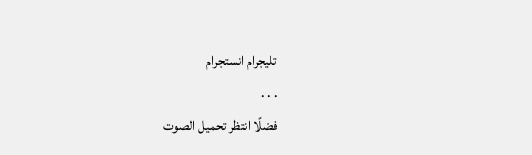تليجرام انستجرام
. . .
فضلًا انتظر تحميل الصوت